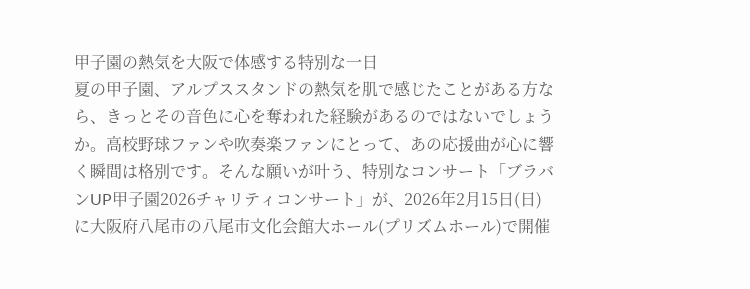甲子園の熱気を大阪で体感する特別な一日
夏の甲子園、アルプススタンドの熱気を肌で感じたことがある方なら、きっとその音色に心を奪われた経験があるのではないでしょうか。高校野球ファンや吹奏楽ファンにとって、あの応援曲が心に響く瞬間は格別です。そんな願いが叶う、特別なコンサート「ブラバンUP甲子園2026チャリティコンサート」が、2026年2月15日(日)に大阪府八尾市の八尾市文化会館大ホール(プリズムホール)で開催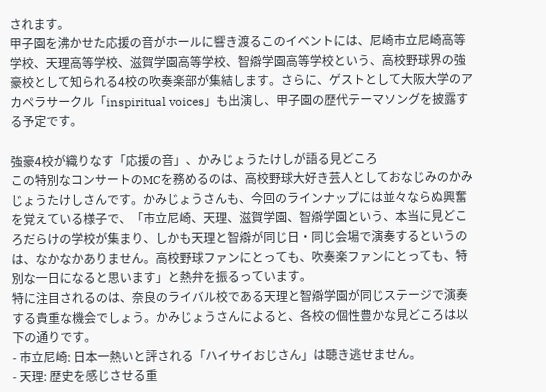されます。
甲子園を沸かせた応援の音がホールに響き渡るこのイベントには、尼崎市立尼崎高等学校、天理高等学校、滋賀学園高等学校、智辯学園高等学校という、高校野球界の強豪校として知られる4校の吹奏楽部が集結します。さらに、ゲストとして大阪大学のアカペラサークル「inspiritual voices」も出演し、甲子園の歴代テーマソングを披露する予定です。

強豪4校が織りなす「応援の音」、かみじょうたけしが語る見どころ
この特別なコンサートのMCを務めるのは、高校野球大好き芸人としておなじみのかみじょうたけしさんです。かみじょうさんも、今回のラインナップには並々ならぬ興奮を覚えている様子で、「市立尼崎、天理、滋賀学園、智辯学園という、本当に見どころだらけの学校が集まり、しかも天理と智辯が同じ日・同じ会場で演奏するというのは、なかなかありません。高校野球ファンにとっても、吹奏楽ファンにとっても、特別な一日になると思います」と熱弁を振るっています。
特に注目されるのは、奈良のライバル校である天理と智辯学園が同じステージで演奏する貴重な機会でしょう。かみじょうさんによると、各校の個性豊かな見どころは以下の通りです。
- 市立尼崎: 日本一熱いと評される「ハイサイおじさん」は聴き逃せません。
- 天理: 歴史を感じさせる重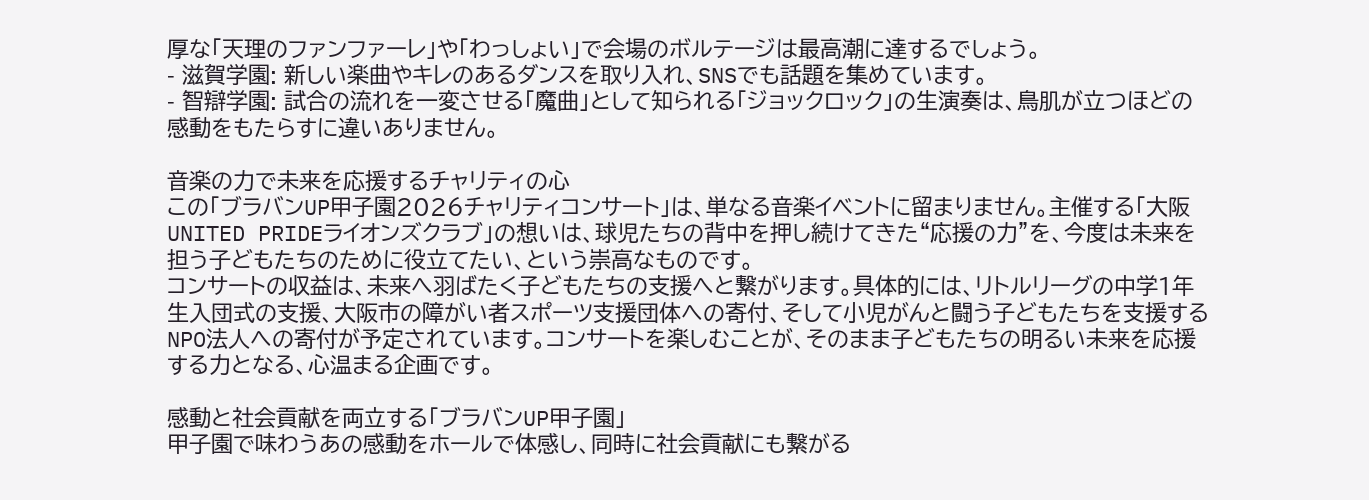厚な「天理のファンファーレ」や「わっしょい」で会場のボルテージは最高潮に達するでしょう。
- 滋賀学園: 新しい楽曲やキレのあるダンスを取り入れ、SNSでも話題を集めています。
- 智辯学園: 試合の流れを一変させる「魔曲」として知られる「ジョックロック」の生演奏は、鳥肌が立つほどの感動をもたらすに違いありません。

音楽の力で未来を応援するチャリティの心
この「ブラバンUP甲子園2026チャリティコンサート」は、単なる音楽イベントに留まりません。主催する「大阪UNITED PRIDEライオンズクラブ」の想いは、球児たちの背中を押し続けてきた“応援の力”を、今度は未来を担う子どもたちのために役立てたい、という崇高なものです。
コンサートの収益は、未来へ羽ばたく子どもたちの支援へと繋がります。具体的には、リトルリーグの中学1年生入団式の支援、大阪市の障がい者スポーツ支援団体への寄付、そして小児がんと闘う子どもたちを支援するNPO法人への寄付が予定されています。コンサートを楽しむことが、そのまま子どもたちの明るい未来を応援する力となる、心温まる企画です。

感動と社会貢献を両立する「ブラバンUP甲子園」
甲子園で味わうあの感動をホールで体感し、同時に社会貢献にも繋がる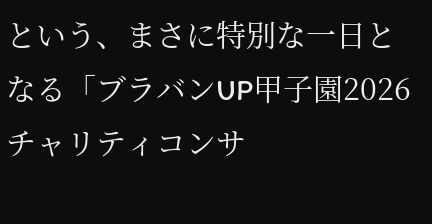という、まさに特別な一日となる「ブラバンUP甲子園2026チャリティコンサ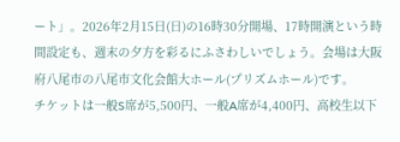ート」。2026年2月15日(日)の16時30分開場、17時開演という時間設定も、週末の夕方を彩るにふさわしいでしょう。会場は大阪府八尾市の八尾市文化会館大ホール(プリズムホール)です。
チケットは一般S席が5,500円、一般A席が4,400円、高校生以下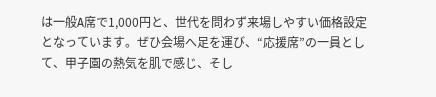は一般A席で1,000円と、世代を問わず来場しやすい価格設定となっています。ぜひ会場へ足を運び、“応援席”の一員として、甲子園の熱気を肌で感じ、そし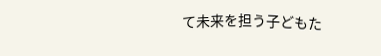て未来を担う子どもた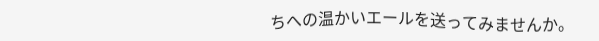ちへの温かいエールを送ってみませんか。